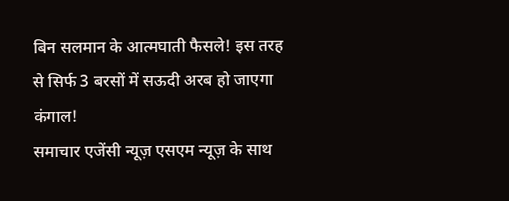बिन सलमान के आत्मघाती फैसले! इस तरह से सिर्फ 3 बरसों में सऊदी अरब हो जाएगा कंगाल!
समाचार एजेंसी न्यूज़ एसएम न्यूज़ के साथ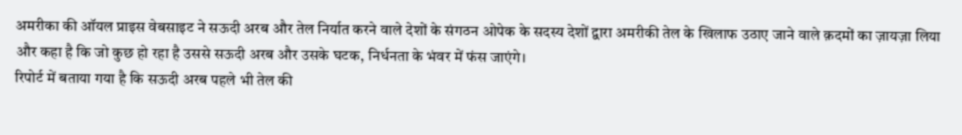अमरीका की ऑयल प्राइस वेबसाइट ने सऊदी अरब और तेल निर्यात करने वाले देशों के संगठन ओपेक के सदस्य देशों द्वारा अमरीकी तेल के खिलाफ उठाए जाने वाले क़दमों का ज़ायज़ा लिया और कहा है कि जो कुछ हो रहा है उससे सऊदी अरब और उसके घटक, निर्धनता के भंवर में फंस जाएंगे।
रिपोर्ट में बताया गया है कि सऊदी अरब पहले भी तेल की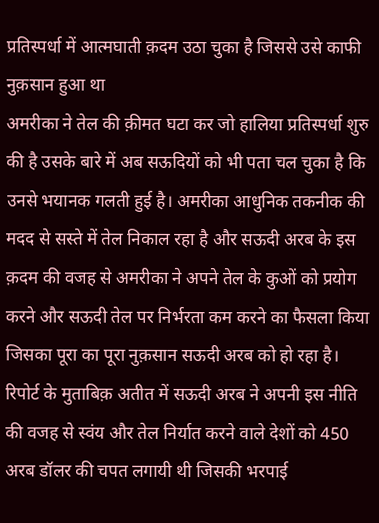प्रतिस्पर्धा में आत्मघाती क़दम उठा चुका है जिससे उसे काफी नुक़सान हुआ था
अमरीका ने तेल की क़ीमत घटा कर जो हालिया प्रतिस्पर्धा शुरु की है उसके बारे में अब सऊदियों को भी पता चल चुका है कि उनसे भयानक गलती हुई है। अमरीका आधुनिक तकनीक की मदद से सस्ते में तेल निकाल रहा है और सऊदी अरब के इस क़दम की वजह से अमरीका ने अपने तेल के कुओं को प्रयोग करने और सऊदी तेल पर निर्भरता कम करने का फैसला किया जिसका पूरा का पूरा नुक़सान सऊदी अरब को हो रहा है।
रिपोर्ट के मुताबिक़ अतीत में सऊदी अरब ने अपनी इस नीति की वजह से स्वंय और तेल निर्यात करने वाले देशों को 450 अरब डॉलर की चपत लगायी थी जिसकी भरपाई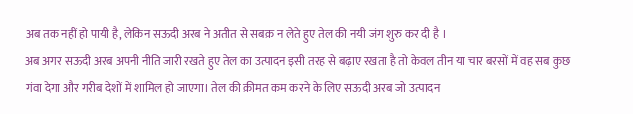अब तक नहीं हो पायी है, लेकिन सऊदी अरब ने अतीत से सबक़ न लेते हुए तेल की नयी जंग शुरु कर दी है ।
अब अगर सऊदी अरब अपनी नीति जारी रखते हुए तेल का उत्पादन इसी तरह से बढ़ाए रखता है तो केवल तीन या चार बरसों में वह सब कुछ गंवा देगा और गरीब देशों में शामिल हो जाएगा। तेल की क़ीमत कम करने के लिए सऊदी अरब जो उत्पादन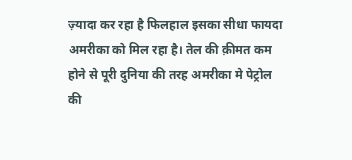ज़्यादा कर रहा है फिलहाल इसका सीधा फायदा अमरीका को मिल रहा है। तेल की क़ीमत कम होने से पूरी दुनिया की तरह अमरीका मे पेट्रोल की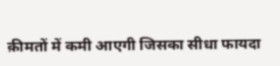क़ीमतों में कमी आएगी जिसका सीधा फायदा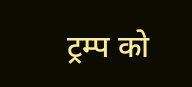ट्रम्प को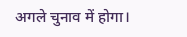अगले चुनाव में होगा।